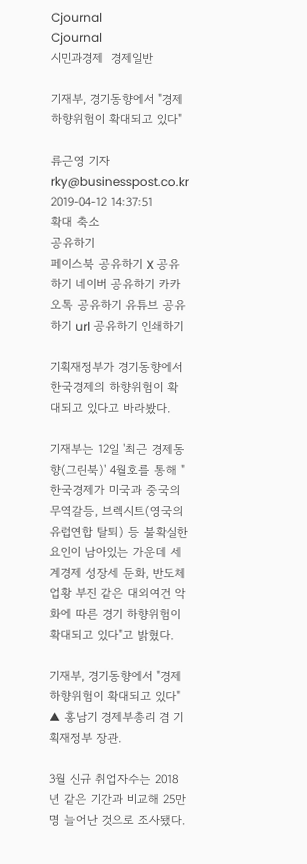Cjournal
Cjournal
시민과경제  경제일반

기재부, 경기동향에서 "경제 하향위험이 확대되고 있다"

류근영 기자 rky@businesspost.co.kr 2019-04-12 14:37:51
확대 축소
공유하기
페이스북 공유하기 X 공유하기 네이버 공유하기 카카오톡 공유하기 유튜브 공유하기 url 공유하기 인쇄하기

기획재정부가 경기동향에서 한국경제의 하향위험이 확대되고 있다고 바라봤다.

기재부는 12일 '최근 경제동향(그린북)' 4월호를 통해 "한국경제가 미국과 중국의 무역갈등, 브렉시트(영국의 유럽연합 탈퇴) 등 불확실한 요인이 남아있는 가운데 세계경제 성장세 둔화, 반도체업황 부진 같은 대외여건 악화에 따른 경기 하향위험이 확대되고 있다"고 밝혔다.

기재부, 경기동향에서 "경제 하향위험이 확대되고 있다"
▲ 홍남기 경제부총리 겸 기획재정부 장관.

3월 신규 취업자수는 2018년 같은 기간과 비교해 25만 명 늘어난 것으로 조사됐다.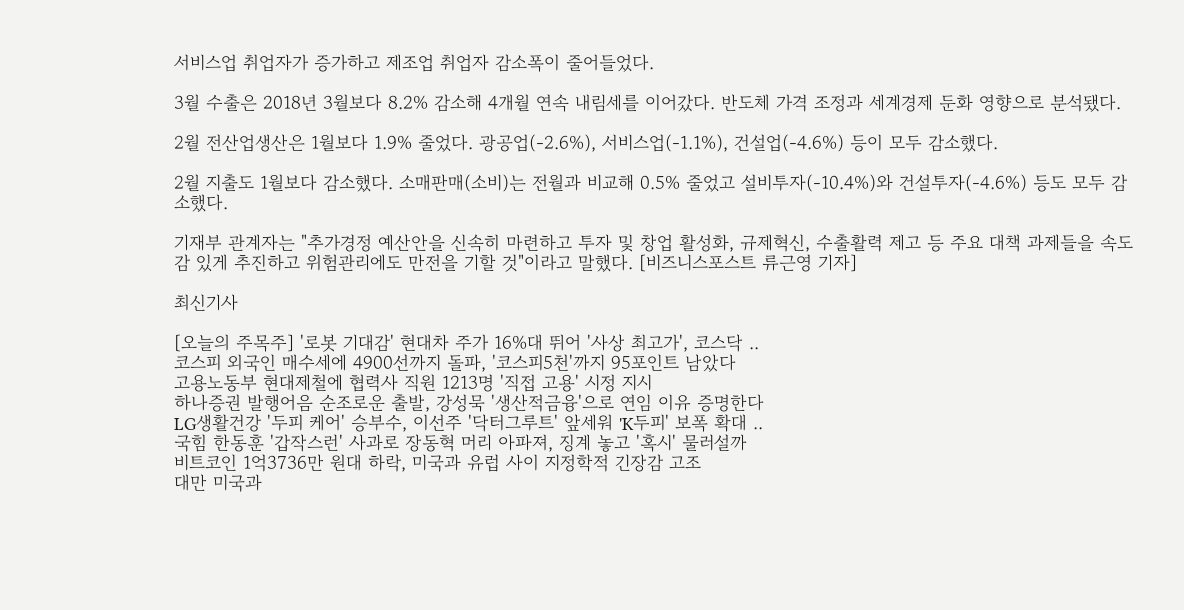서비스업 취업자가 증가하고 제조업 취업자 감소폭이 줄어들었다.

3월 수출은 2018년 3월보다 8.2% 감소해 4개월 연속 내림세를 이어갔다. 반도체 가격 조정과 세계경제 둔화 영향으로 분석됐다.

2월 전산업생산은 1월보다 1.9% 줄었다. 광공업(-2.6%), 서비스업(-1.1%), 건설업(-4.6%) 등이 모두 감소했다.

2월 지출도 1월보다 감소했다. 소매판매(소비)는 전월과 비교해 0.5% 줄었고 설비투자(-10.4%)와 건설투자(-4.6%) 등도 모두 감소했다.

기재부 관계자는 "추가경정 예산안을 신속히 마련하고 투자 및 창업 활성화, 규제혁신, 수출활력 제고 등 주요 대책 과제들을 속도감 있게 추진하고 위험관리에도 만전을 기할 것"이라고 말했다. [비즈니스포스트 류근영 기자]

최신기사

[오늘의 주목주] '로봇 기대감' 현대차 주가 16%대 뛰어 '사상 최고가', 코스닥 ..
코스피 외국인 매수세에 4900선까지 돌파, '코스피5천'까지 95포인트 남았다
고용노동부 현대제철에 협력사 직원 1213명 '직접 고용' 시정 지시
하나증권 발행어음 순조로운 출발, 강성묵 '생산적금융'으로 연임 이유 증명한다
LG생활건강 '두피 케어' 승부수, 이선주 '닥터그루트' 앞세워 'K두피' 보폭 확대 ..
국힘 한동훈 '갑작스런' 사과로 장동혁 머리 아파져, 징계 놓고 '혹시' 물러설까
비트코인 1억3736만 원대 하락, 미국과 유럽 사이 지정학적 긴장감 고조
대만 미국과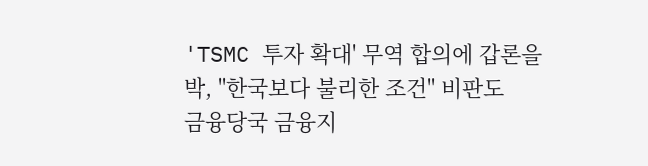'TSMC 투자 확대' 무역 합의에 갑론을박, "한국보다 불리한 조건" 비판도
금융당국 금융지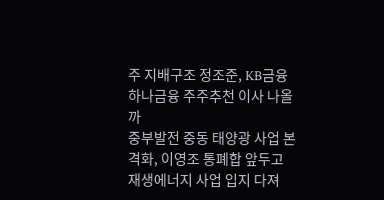주 지배구조 정조준, KB금융 하나금융 주주추천 이사 나올까
중부발전 중동 태양광 사업 본격화, 이영조 통폐합 앞두고 재생에너지 사업 입지 다져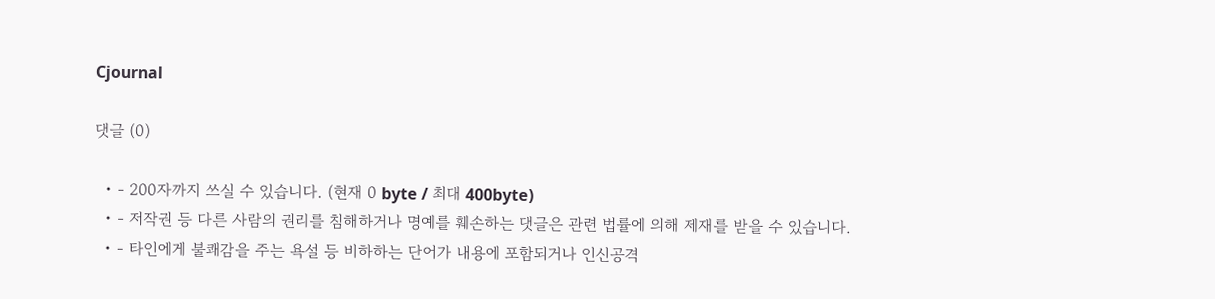Cjournal

댓글 (0)

  • - 200자까지 쓰실 수 있습니다. (현재 0 byte / 최대 400byte)
  • - 저작권 등 다른 사람의 권리를 침해하거나 명예를 훼손하는 댓글은 관련 법률에 의해 제재를 받을 수 있습니다.
  • - 타인에게 불쾌감을 주는 욕설 등 비하하는 단어가 내용에 포함되거나 인신공격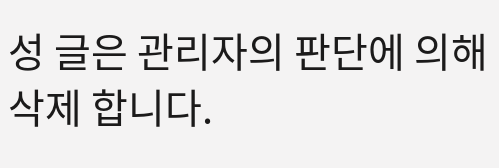성 글은 관리자의 판단에 의해 삭제 합니다.